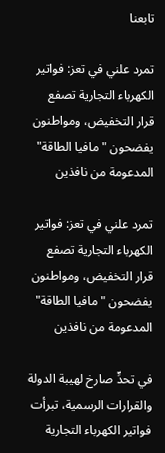تابعنا

تمرد علني في تعز: فواتير الكهرباء التجارية تصفع قرار التخفيض، ومواطنون يفضحون "مافيا الطاقة" المدعومة من نافذين

تمرد علني في تعز: فواتير الكهرباء التجارية تصفع قرار التخفيض، ومواطنون يفضحون "مافيا الطاقة" المدعومة من نافذين

في تحدٍّ صارخ لهيبة الدولة والقرارات الرسمية، تبرأت فواتير الكهرباء التجارية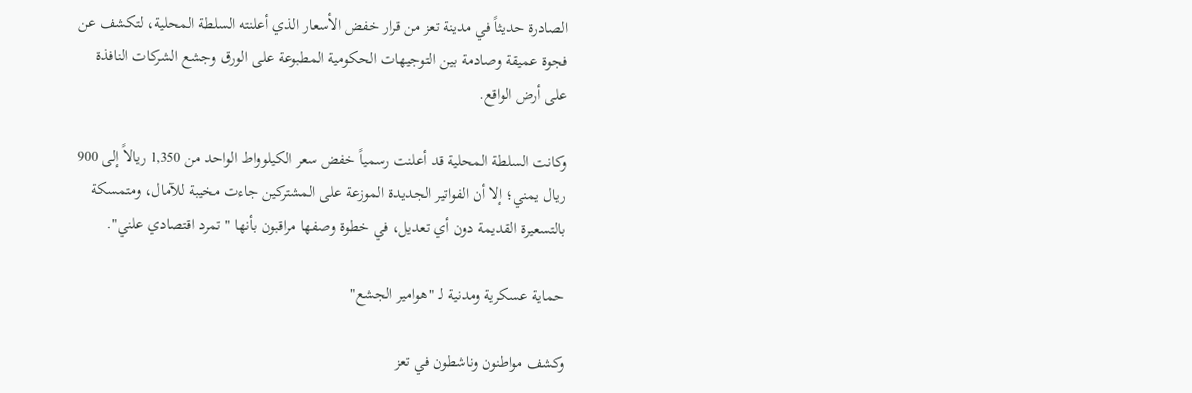الصادرة حديثاً في مدينة تعز من قرار خفض الأسعار الذي أعلنته السلطة المحلية، لتكشف عن فجوة عميقة وصادمة بين التوجيهات الحكومية المطبوعة على الورق وجشع الشركات النافذة على أرض الواقع.

وكانت السلطة المحلية قد أعلنت رسمياً خفض سعر الكيلوواط الواحد من 1,350 ريالاً إلى 900 ريال يمني؛ إلا أن الفواتير الجديدة الموزعة على المشتركين جاءت مخيبة للآمال، ومتمسكة بالتسعيرة القديمة دون أي تعديل، في خطوة وصفها مراقبون بأنها "تمرد اقتصادي علني".

حماية عسكرية ومدنية لـ "هوامير الجشع"

وكشف مواطنون وناشطون في تعز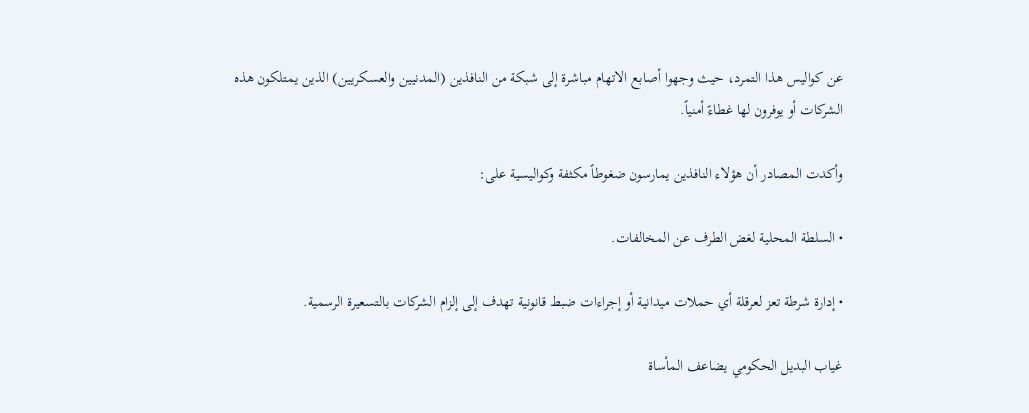عن كواليس هذا التمرد، حيث وجهوا أصابع الاتهام مباشرة إلى شبكة من النافذين (المدنيين والعسكريين) الذين يمتلكون هذه الشركات أو يوفرون لها غطاءً أمنياً.

وأكدت المصادر أن هؤلاء النافذين يمارسون ضغوطاً مكثفة وكواليسية على:

• السلطة المحلية لغض الطرف عن المخالفات.

• إدارة شرطة تعز لعرقلة أي حملات ميدانية أو إجراءات ضبط قانونية تهدف إلى إلزام الشركات بالتسعيرة الرسمية.

غياب البديل الحكومي يضاعف المأساة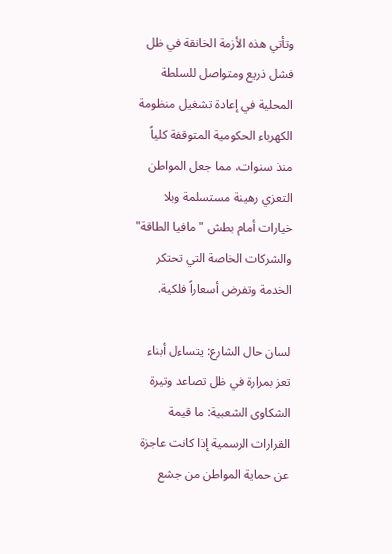وتأتي هذه الأزمة الخانقة في ظل فشل ذريع ومتواصل للسلطة المحلية في إعادة تشغيل منظومة الكهرباء الحكومية المتوقفة كلياً منذ سنوات، مما جعل المواطن التعزي رهينة مستسلمة وبلا خيارات أمام بطش "مافيا الطاقة" والشركات الخاصة التي تحتكر الخدمة وتفرض أسعاراً فلكية.

لسان حال الشارع: يتساءل أبناء تعز بمرارة في ظل تصاعد وتيرة الشكاوى الشعبية: ما قيمة القرارات الرسمية إذا كانت عاجزة عن حماية المواطن من جشع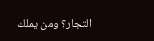التجار؟ ومن يملك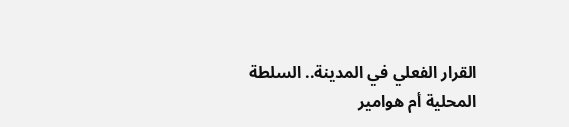القرار الفعلي في المدينة.. السلطة المحلية أم هوامير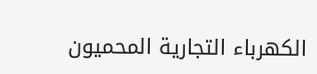الكهرباء التجارية المحميون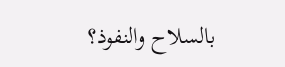بالسلاح والنفوذ؟